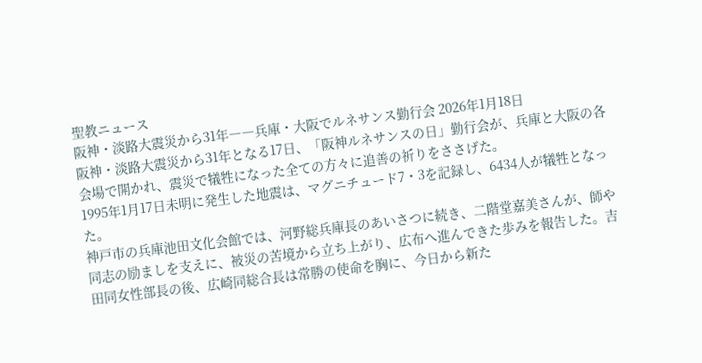聖教ニュース
阪神・淡路大震災から31年――兵庫・大阪でルネサンス勤行会 2026年1月18日
阪神・淡路大震災から31年となる17日、「阪神ルネサンスの日」勤行会が、兵庫と大阪の各会場で開かれ、震災で犠牲になった全ての方々に追善の祈りをささげた。
1995年1月17日未明に発生した地震は、マグニチュード7・3を記録し、6434人が犠牲となった。
神戸市の兵庫池田文化会館では、河野総兵庫長のあいさつに続き、二階堂嘉美さんが、師や同志の励ましを支えに、被災の苦境から立ち上がり、広布へ進んできた歩みを報告した。吉田同女性部長の後、広崎同総合長は常勝の使命を胸に、今日から新た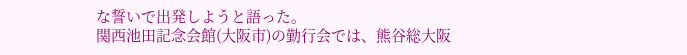な誓いで出発しようと語った。
関西池田記念会館(大阪市)の勤行会では、熊谷総大阪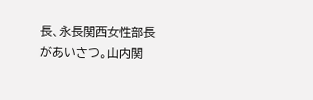長、永長関西女性部長があいさつ。山内関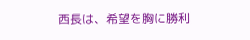西長は、希望を胸に勝利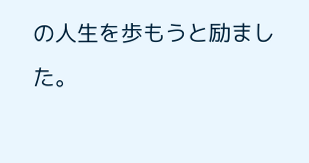の人生を歩もうと励ました。